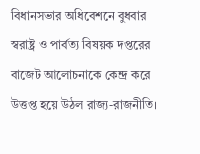বিধানসভার অধিবেশনে বুধবার স্বরাষ্ট্র ও পার্বত্য বিষয়ক দপ্তরের বাজেট আলোচনাকে কেন্দ্র করে উত্তপ্ত হয়ে উঠল রাজ্য-রাজনীতি।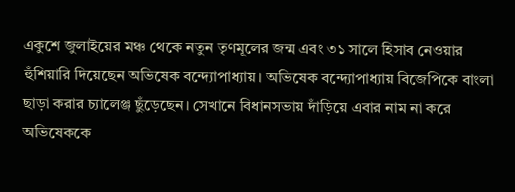একুশে জুলাইয়ের মঞ্চ থেকে নতুন তৃণমূলের জন্ম এবং ৩১ সালে হিসাব নেওয়ার হুঁশিয়ারি দিয়েছেন অভিষেক বন্দ্যোপাধ্যায়। অভিষেক বন্দ্যোপাধ্যায় বিজেপিকে বাংলা ছাড়া করার চ্যালেঞ্জ ছুঁড়েছেন। সেখানে বিধানসভায় দাঁড়িয়ে এবার নাম না করে অভিষেককে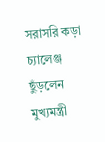সরাসরি কড়া চ্যালেঞ্জ ছুঁড়লেন মুখ্যমন্ত্রী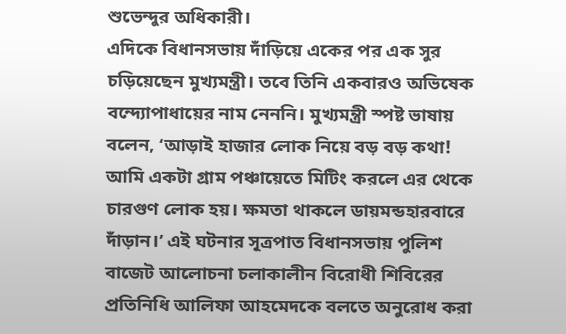শুভেন্দুর অধিকারী।
এদিকে বিধানসভায় দাঁড়িয়ে একের পর এক সুর চড়িয়েছেন মুখ্যমন্ত্রী। তবে তিনি একবারও অভিষেক বন্দ্যোপাধায়ের নাম নেননি। মুখ্যমন্ত্রী স্পষ্ট ভাষায় বলেন, ‘আড়াই হাজার লোক নিয়ে বড় বড় কথা! আমি একটা গ্রাম পঞ্চায়েতে মিটিং করলে এর থেকে চারগুণ লোক হয়। ক্ষমতা থাকলে ডায়মন্ডহারবারে দাঁড়ান।’ এই ঘটনার সূত্রপাত বিধানসভায় পুলিশ বাজেট আলোচনা চলাকালীন বিরোধী শিবিরের প্রতিনিধি আলিফা আহমেদকে বলতে অনুরোধ করা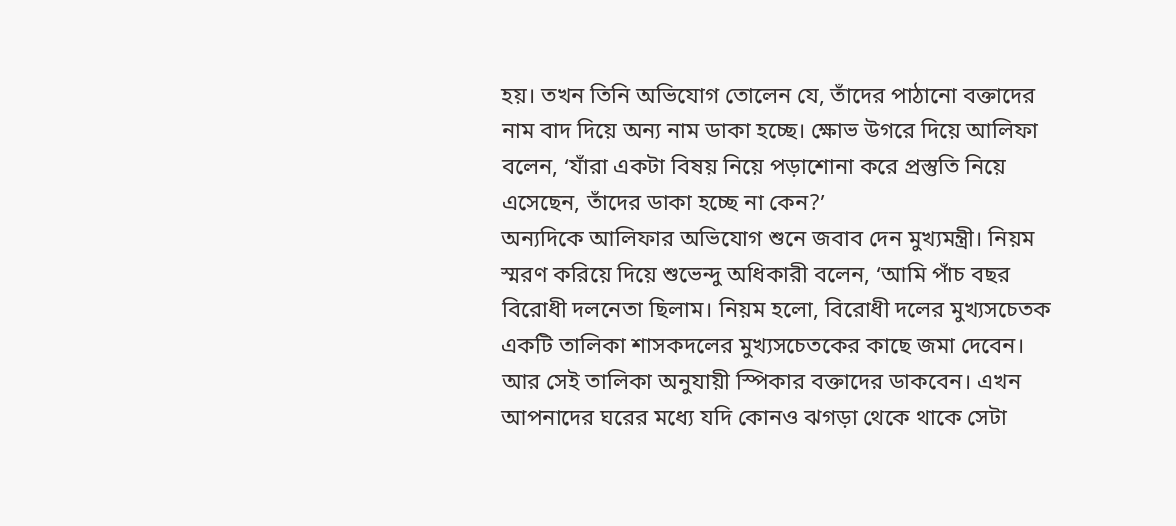হয়। তখন তিনি অভিযোগ তোলেন যে, তাঁদের পাঠানো বক্তাদের নাম বাদ দিয়ে অন্য নাম ডাকা হচ্ছে। ক্ষোভ উগরে দিয়ে আলিফা বলেন, ‘যাঁরা একটা বিষয় নিয়ে পড়াশোনা করে প্রস্তুতি নিয়ে এসেছেন, তাঁদের ডাকা হচ্ছে না কেন?’
অন্যদিকে আলিফার অভিযোগ শুনে জবাব দেন মুখ্যমন্ত্রী। নিয়ম স্মরণ করিয়ে দিয়ে শুভেন্দু অধিকারী বলেন, ‘আমি পাঁচ বছর বিরোধী দলনেতা ছিলাম। নিয়ম হলো, বিরোধী দলের মুখ্যসচেতক একটি তালিকা শাসকদলের মুখ্যসচেতকের কাছে জমা দেবেন। আর সেই তালিকা অনুযায়ী স্পিকার বক্তাদের ডাকবেন। এখন আপনাদের ঘরের মধ্যে যদি কোনও ঝগড়া থেকে থাকে সেটা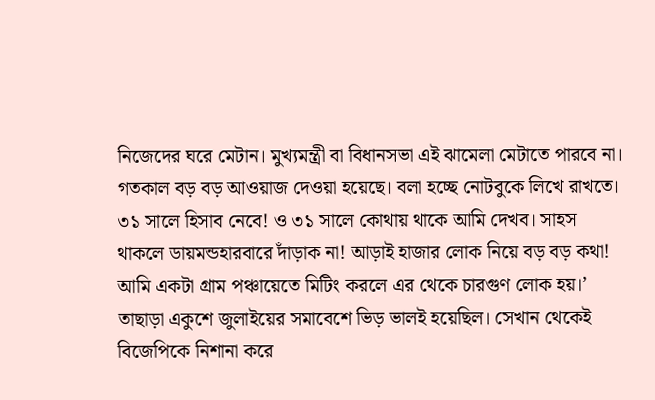নিজেদের ঘরে মেটান। মুখ্যমন্ত্রী বা বিধানসভা এই ঝামেলা মেটাতে পারবে না। গতকাল বড় বড় আওয়াজ দেওয়া হয়েছে। বলা হচ্ছে নোটবুকে লিখে রাখতে। ৩১ সালে হিসাব নেবে! ও ৩১ সালে কোথায় থাকে আমি দেখব। সাহস থাকলে ডায়মন্ডহারবারে দাঁড়াক না! আড়াই হাজার লোক নিয়ে বড় বড় কথা! আমি একটা গ্রাম পঞ্চায়েতে মিটিং করলে এর থেকে চারগুণ লোক হয়।’
তাছাড়া একুশে জুলাইয়ের সমাবেশে ভিড় ভালই হয়েছিল। সেখান থেকেই বিজেপিকে নিশানা করে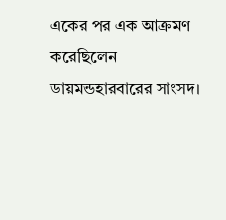একের পর এক আক্রমণ করেছিলেন ডায়মন্ডহারবারের সাংসদ।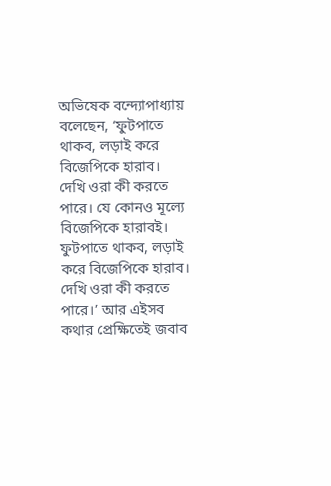অভিষেক বন্দ্যোপাধ্যায় বলেছেন, ‘ফুটপাতে থাকব, লড়াই করে বিজেপিকে হারাব। দেখি ওরা কী করতে পারে। যে কোনও মূল্যে বিজেপিকে হারাবই। ফুটপাতে থাকব, লড়াই করে বিজেপিকে হারাব। দেখি ওরা কী করতে পারে।’ আর এইসব কথার প্রেক্ষিতেই জবাব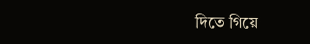দিতে গিয়ে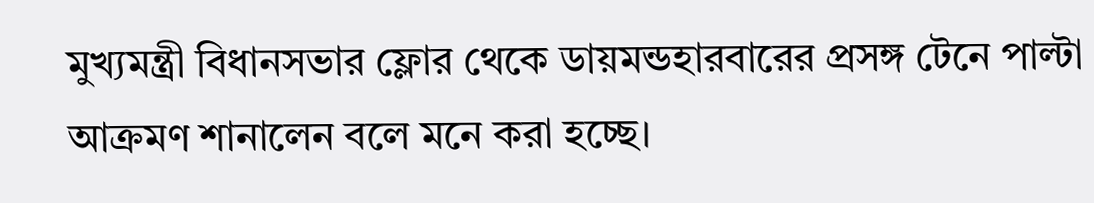মুখ্যমন্ত্রী বিধানসভার ফ্লোর থেকে ডায়মন্ডহারবারের প্রসঙ্গ টেনে পাল্টা আক্রমণ শানালেন বলে মনে করা হচ্ছে।